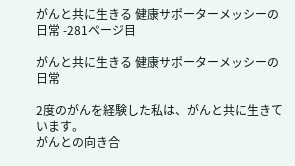がんと共に生きる 健康サポーターメッシーの日常 -281ページ目

がんと共に生きる 健康サポーターメッシーの日常

2度のがんを経験した私は、がんと共に生きています。
がんとの向き合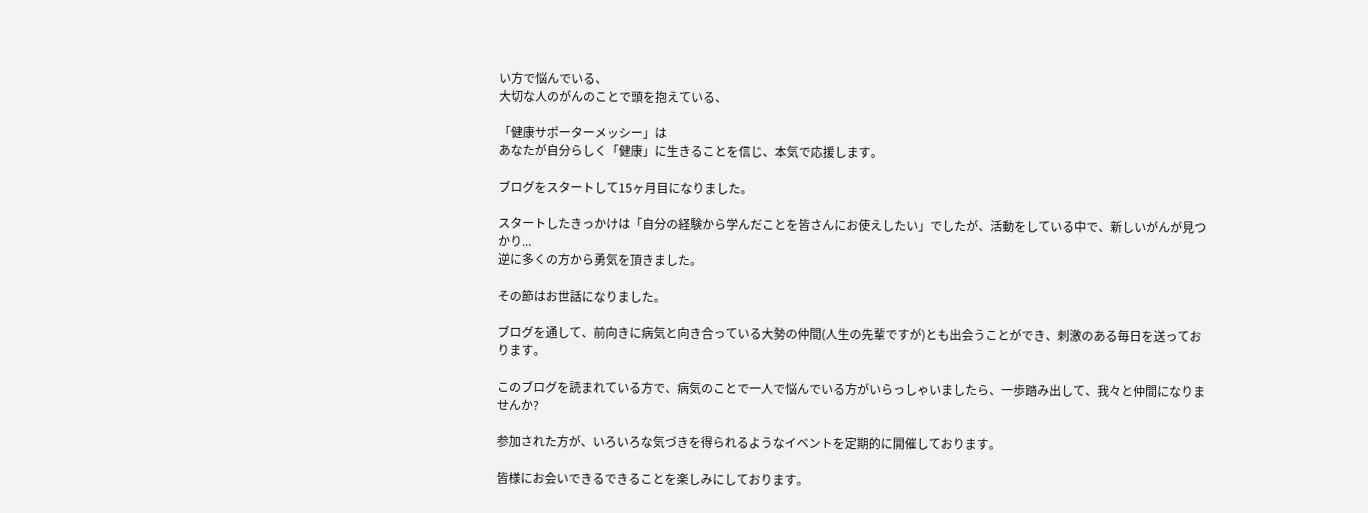い方で悩んでいる、
大切な人のがんのことで頭を抱えている、

「健康サポーターメッシー」は
あなたが自分らしく「健康」に生きることを信じ、本気で応援します。

ブログをスタートして15ヶ月目になりました。

スタートしたきっかけは「自分の経験から学んだことを皆さんにお使えしたい」でしたが、活動をしている中で、新しいがんが見つかり...
逆に多くの方から勇気を頂きました。

その節はお世話になりました。

ブログを通して、前向きに病気と向き合っている大勢の仲間(人生の先輩ですが)とも出会うことができ、刺激のある毎日を送っております。

このブログを読まれている方で、病気のことで一人で悩んでいる方がいらっしゃいましたら、一歩踏み出して、我々と仲間になりませんか?

参加された方が、いろいろな気づきを得られるようなイベントを定期的に開催しております。

皆様にお会いできるできることを楽しみにしております。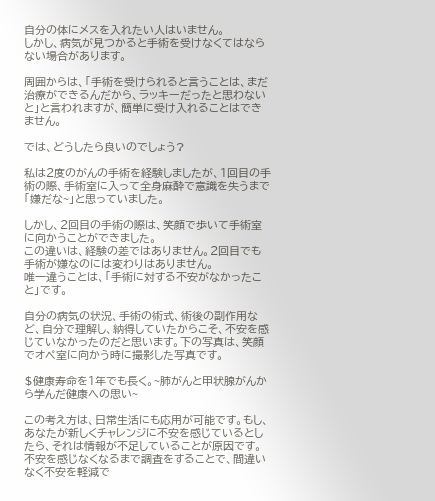自分の体にメスを入れたい人はいません。
しかし、病気が見つかると手術を受けなくてはならない場合があります。

周囲からは、「手術を受けられると言うことは、まだ治療ができるんだから、ラッキーだったと思わないと」と言われますが、簡単に受け入れることはできません。

では、どうしたら良いのでしょう?

私は2度のがんの手術を経験しましたが、1回目の手術の際、手術室に入って全身麻酔で意識を失うまで「嫌だな~」と思っていました。

しかし、2回目の手術の際は、笑顔で歩いて手術室に向かうことができました。
この違いは、経験の差ではありません。2回目でも手術が嫌なのには変わりはありません。
唯一違うことは、「手術に対する不安がなかったこと」です。

自分の病気の状況、手術の術式、術後の副作用など、自分で理解し、納得していたからこそ、不安を感じていなかったのだと思います。下の写真は、笑顔でオペ室に向かう時に撮影した写真です。

$健康寿命を1年でも長く。~肺がんと甲状腺がんから学んだ健康への思い~

この考え方は、日常生活にも応用が可能です。もし、あなたが新しくチャレンジに不安を感じているとしたら、それは情報が不足していることが原因です。不安を感じなくなるまで調査をすることで、間違いなく不安を軽減で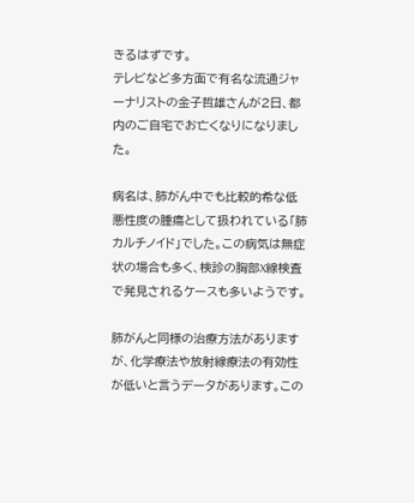きるはずです。
テレビなど多方面で有名な流通ジャーナリストの金子哲雄さんが2日、都内のご自宅でお亡くなりになりました。

病名は、肺がん中でも比較的希な低悪性度の腫瘍として扱われている「肺カルチノイド」でした。この病気は無症状の場合も多く、検診の胸部X線検査で発見されるケースも多いようです。

肺がんと同様の治療方法がありますが、化学療法や放射線療法の有効性が低いと言うデータがあります。この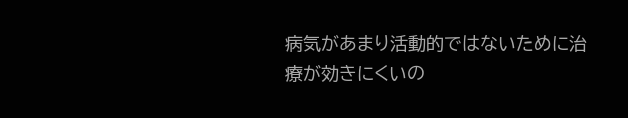病気があまり活動的ではないために治療が効きにくいの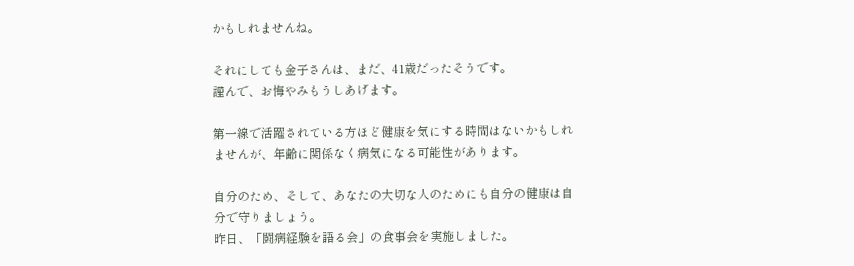かもしれませんね。

それにしても金子さんは、まだ、41歳だったそうです。
謹んで、お悔やみもうしあげます。

第一線で活躍されている方ほど健康を気にする時間はないかもしれませんが、年齢に関係なく病気になる可能性があります。

自分のため、そして、あなたの大切な人のためにも自分の健康は自分で守りましょう。
昨日、「闘病経験を語る会」の食事会を実施しました。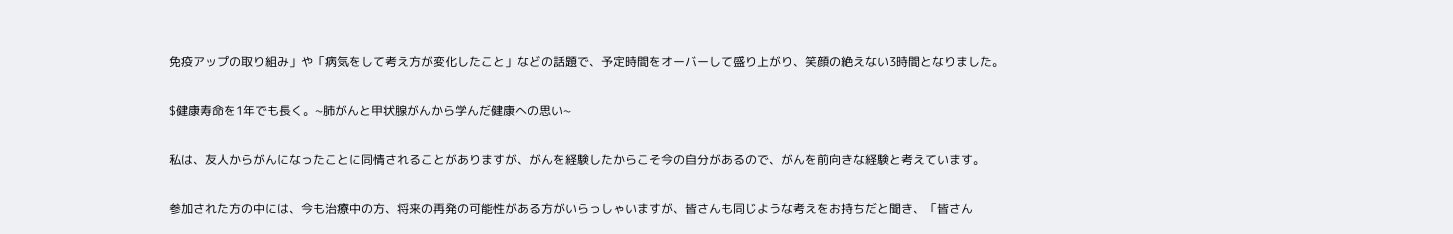免疫アップの取り組み」や「病気をして考え方が変化したこと」などの話題で、予定時間をオーバーして盛り上がり、笑顔の絶えない3時間となりました。

$健康寿命を1年でも長く。~肺がんと甲状腺がんから学んだ健康への思い~

私は、友人からがんになったことに同情されることがありますが、がんを経験したからこそ今の自分があるので、がんを前向きな経験と考えています。

参加された方の中には、今も治療中の方、将来の再発の可能性がある方がいらっしゃいますが、皆さんも同じような考えをお持ちだと聞き、「皆さん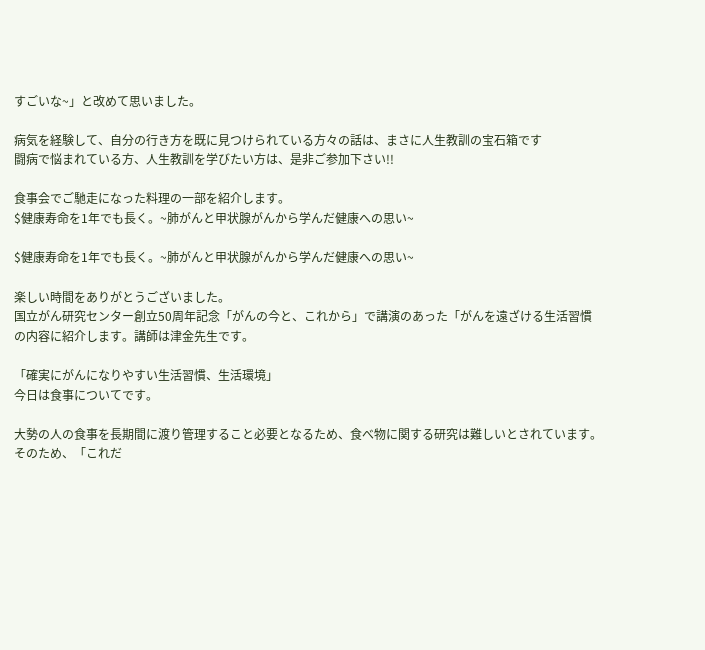すごいな~」と改めて思いました。

病気を経験して、自分の行き方を既に見つけられている方々の話は、まさに人生教訓の宝石箱です
闘病で悩まれている方、人生教訓を学びたい方は、是非ご参加下さい!!

食事会でご馳走になった料理の一部を紹介します。
$健康寿命を1年でも長く。~肺がんと甲状腺がんから学んだ健康への思い~

$健康寿命を1年でも長く。~肺がんと甲状腺がんから学んだ健康への思い~

楽しい時間をありがとうございました。
国立がん研究センター創立50周年記念「がんの今と、これから」で講演のあった「がんを遠ざける生活習慣
の内容に紹介します。講師は津金先生です。

「確実にがんになりやすい生活習慣、生活環境」
今日は食事についてです。

大勢の人の食事を長期間に渡り管理すること必要となるため、食べ物に関する研究は難しいとされています。
そのため、「これだ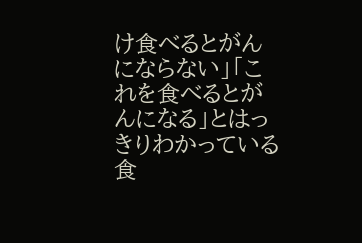け食べるとがんにならない」「これを食べるとがんになる」とはっきりわかっている食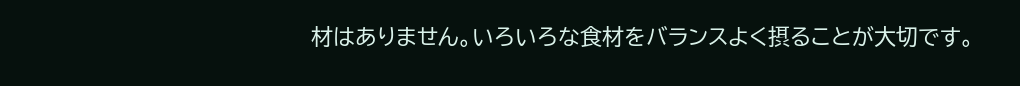材はありません。いろいろな食材をバランスよく摂ることが大切です。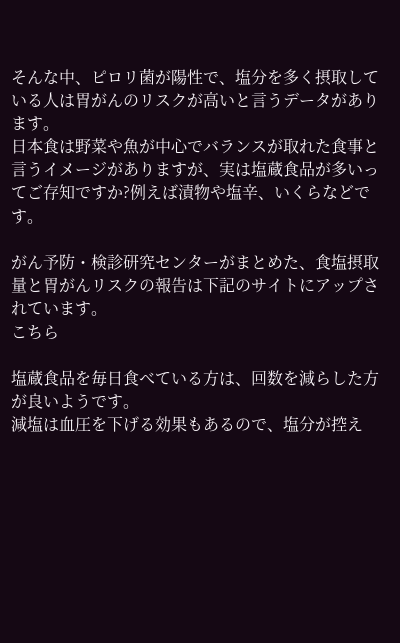そんな中、ピロリ菌が陽性で、塩分を多く摂取している人は胃がんのリスクが高いと言うデータがあります。
日本食は野菜や魚が中心でバランスが取れた食事と言うイメージがありますが、実は塩蔵食品が多いってご存知ですか?例えば漬物や塩辛、いくらなどです。

がん予防・検診研究センターがまとめた、食塩摂取量と胃がんリスクの報告は下記のサイトにアップされています。
こちら

塩蔵食品を毎日食べている方は、回数を減らした方が良いようです。
減塩は血圧を下げる効果もあるので、塩分が控え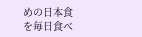めの日本食を毎日食べ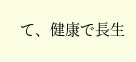て、健康で長生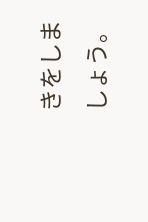きをしましょう。